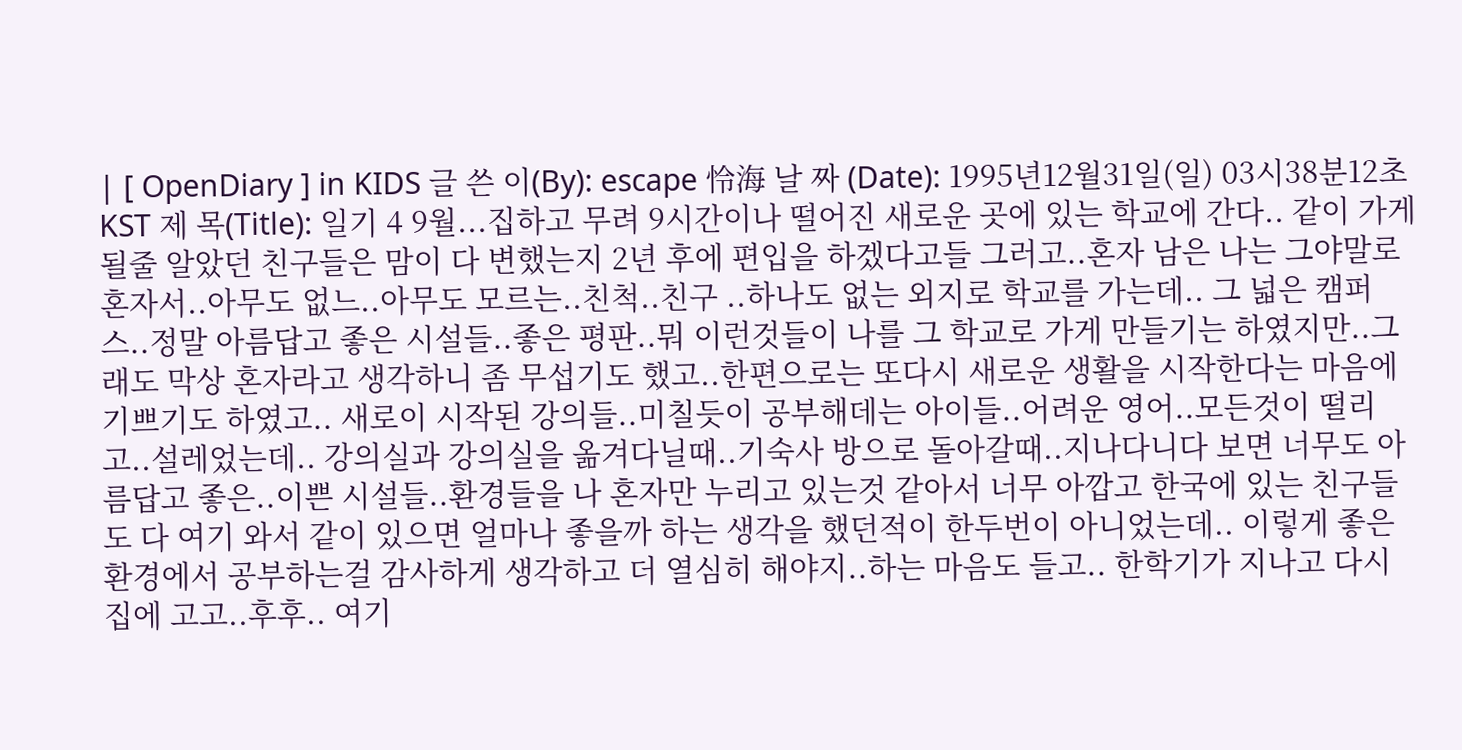| [ OpenDiary ] in KIDS 글 쓴 이(By): escape 怜海 날 짜 (Date): 1995년12월31일(일) 03시38분12초 KST 제 목(Title): 일기 4 9월...집하고 무려 9시간이나 떨어진 새로운 곳에 있는 학교에 간다.. 같이 가게 될줄 알았던 친구들은 맘이 다 변했는지 2년 후에 편입을 하겠다고들 그러고..혼자 남은 나는 그야말로 혼자서..아무도 없느..아무도 모르는..친척..친구 ..하나도 없는 외지로 학교를 가는데.. 그 넓은 캠퍼스..정말 아름답고 좋은 시설들..좋은 평판..뭐 이런것들이 나를 그 학교로 가게 만들기는 하였지만..그래도 막상 혼자라고 생각하니 좀 무섭기도 했고..한편으로는 또다시 새로운 생활을 시작한다는 마음에 기쁘기도 하였고.. 새로이 시작된 강의들..미칠듯이 공부해데는 아이들..어려운 영어..모든것이 떨리고..설레었는데.. 강의실과 강의실을 옮겨다닐때..기숙사 방으로 돌아갈때..지나다니다 보면 너무도 아름답고 좋은..이쁜 시설들..환경들을 나 혼자만 누리고 있는것 같아서 너무 아깝고 한국에 있는 친구들도 다 여기 와서 같이 있으면 얼마나 좋을까 하는 생각을 했던적이 한두번이 아니었는데.. 이렇게 좋은 환경에서 공부하는걸 감사하게 생각하고 더 열심히 해야지..하는 마음도 들고.. 한학기가 지나고 다시 집에 고고..후후.. 여기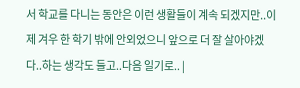서 학교를 다니는 동안은 이런 생활들이 계속 되겠지만..이제 겨우 한 학기 밖에 안외었으니 앞으로 더 잘 살아야겠다..하는 생각도 들고..다음 일기로.. |